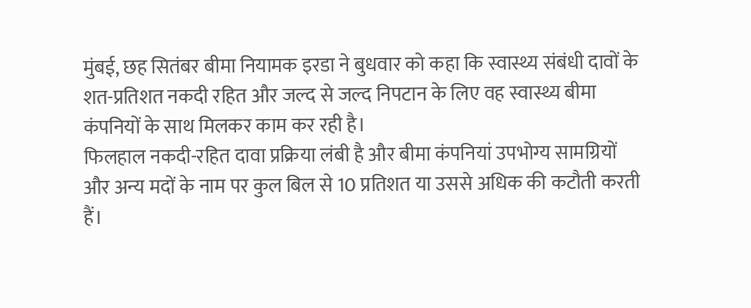मुंबई, छह सितंबर बीमा नियामक इरडा ने बुधवार को कहा कि स्वास्थ्य संबंधी दावों के शत-प्रतिशत नकदी रहित और जल्द से जल्द निपटान के लिए वह स्वास्थ्य बीमा कंपनियों के साथ मिलकर काम कर रही है।
फिलहाल नकदी-रहित दावा प्रक्रिया लंबी है और बीमा कंपनियां उपभोग्य सामग्रियों और अन्य मदों के नाम पर कुल बिल से 10 प्रतिशत या उससे अधिक की कटौती करती हैं।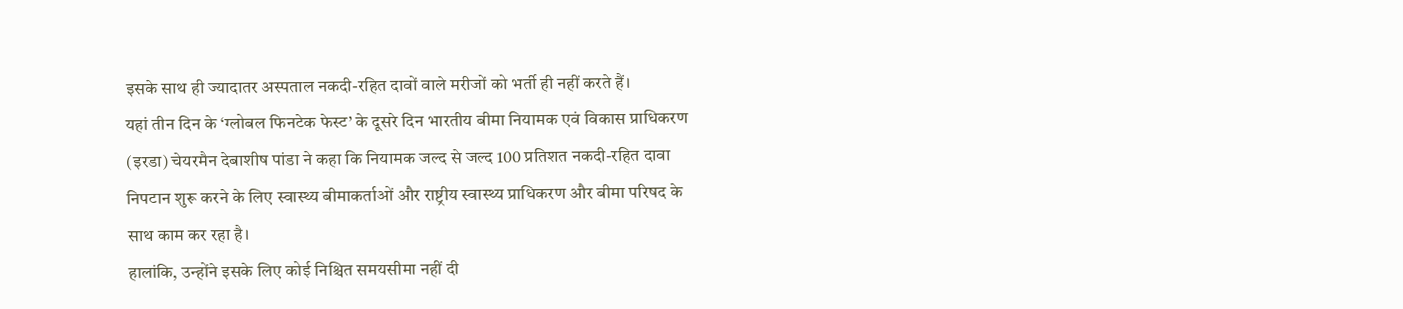इसके साथ ही ज्यादातर अस्पताल नकदी-रहित दावों वाले मरीजों को भर्ती ही नहीं करते हैं।
यहां तीन दिन के ‘ग्लोबल फिनटेक फेस्ट’ के दूसरे दिन भारतीय बीमा नियामक एवं विकास प्राधिकरण (इरडा) चेयरमैन देबाशीष पांडा ने कहा कि नियामक जल्द से जल्द 100 प्रतिशत नकदी-रहित दावा निपटान शुरू करने के लिए स्वास्थ्य बीमाकर्ताओं और राष्ट्रीय स्वास्थ्य प्राधिकरण और बीमा परिषद के साथ काम कर रहा है।
हालांकि, उन्होंने इसके लिए कोई निश्चित समयसीमा नहीं दी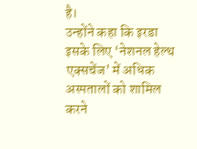है।
उन्होंने कहा कि इरडा इसके लिए ‘नेशनल हेल्थ एक्सचेंज’ में अधिक अस्पतालों को शामिल करने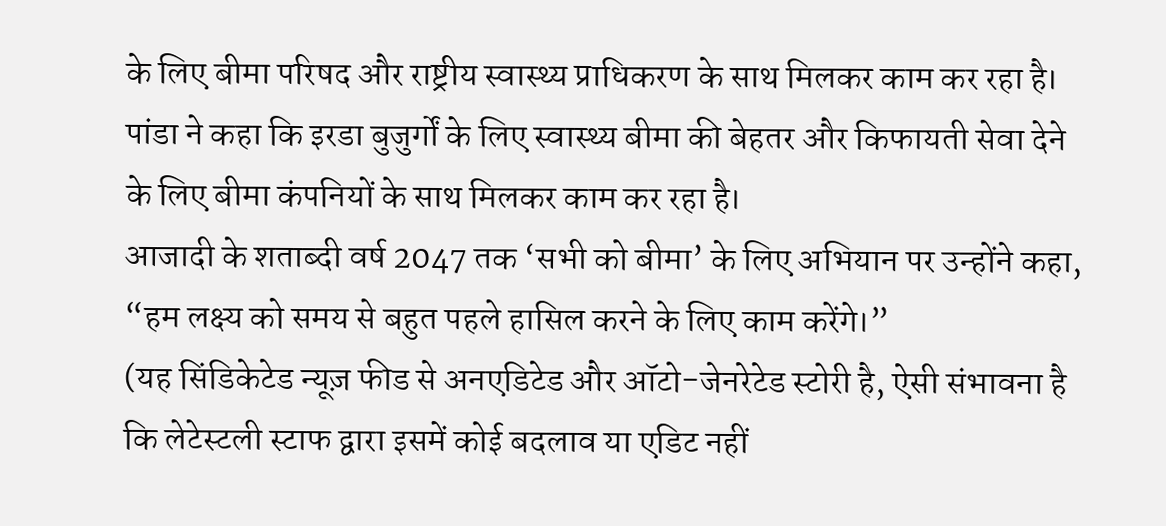के लिए बीमा परिषद और राष्ट्रीय स्वास्थ्य प्राधिकरण के साथ मिलकर काम कर रहा है।
पांडा ने कहा कि इरडा बुजुर्गों के लिए स्वास्थ्य बीमा की बेहतर और किफायती सेवा देने के लिए बीमा कंपनियों के साथ मिलकर काम कर रहा है।
आजादी के शताब्दी वर्ष 2047 तक ‘सभी को बीमा’ के लिए अभियान पर उन्होंने कहा, “हम लक्ष्य को समय से बहुत पहले हासिल करने के लिए काम करेंगे।”
(यह सिंडिकेटेड न्यूज़ फीड से अनएडिटेड और ऑटो-जेनरेटेड स्टोरी है, ऐसी संभावना है कि लेटेस्टली स्टाफ द्वारा इसमें कोई बदलाव या एडिट नहीं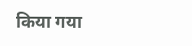किया गया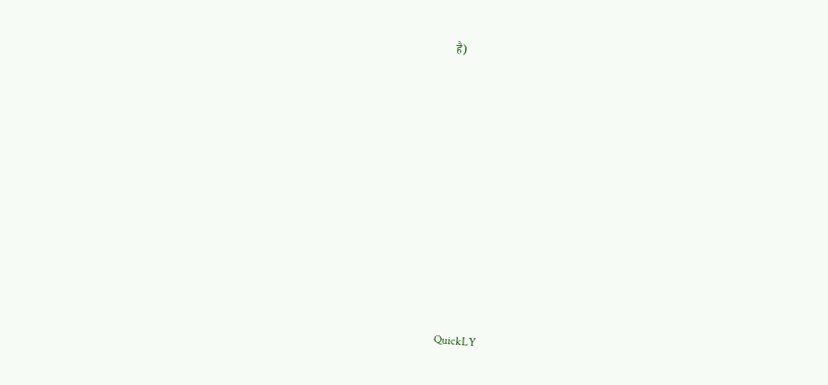है)













QuickLY